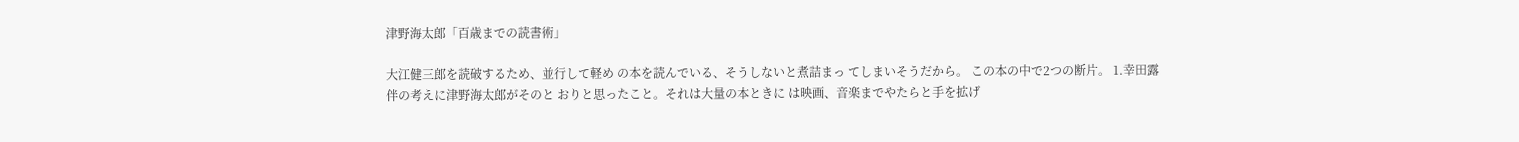津野海太郎「百歳までの読書術」

大江健三郎を読破するため、並行して軽め の本を読んでいる、そうしないと煮詰まっ てしまいそうだから。 この本の中で2つの断片。 1.幸田露伴の考えに津野海太郎がそのと おりと思ったこと。それは大量の本ときに は映画、音楽までやたらと手を拡げ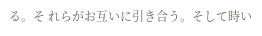る。そ れらがお互いに引き合う。そして時い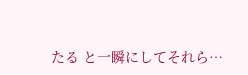たる と一瞬にしてそれら…